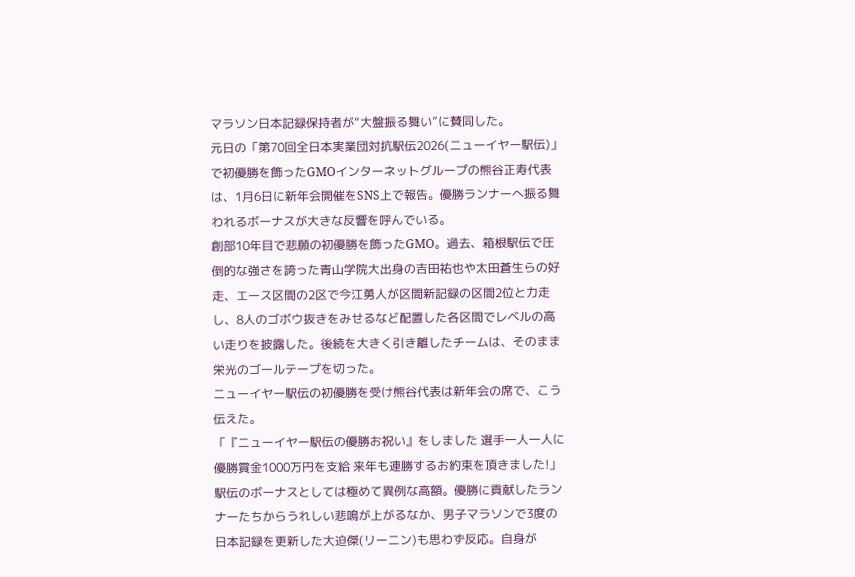マラソン日本記録保持者が“大盤振る舞い”に賛同した。
元日の「第70回全日本実業団対抗駅伝2026(ニューイヤー駅伝)」で初優勝を飾ったGMOインターネットグループの熊谷正寿代表は、1月6日に新年会開催をSNS上で報告。優勝ランナーへ振る舞われるボーナスが大きな反響を呼んでいる。
創部10年目で悲願の初優勝を飾ったGMO。過去、箱根駅伝で圧倒的な強さを誇った青山学院大出身の吉田祐也や太田蒼生らの好走、エース区間の2区で今江勇人が区間新記録の区間2位と力走し、8人のゴボウ抜きをみせるなど配置した各区間でレベルの高い走りを披露した。後続を大きく引き離したチームは、そのまま栄光のゴールテープを切った。
ニューイヤー駅伝の初優勝を受け熊谷代表は新年会の席で、こう伝えた。
「『ニューイヤー駅伝の優勝お祝い』をしました 選手一人一人に優勝賞金1000万円を支給 来年も連勝するお約束を頂きました!」
駅伝のボーナスとしては極めて異例な高額。優勝に貢献したランナーたちからうれしい悲鳴が上がるなか、男子マラソンで3度の日本記録を更新した大迫傑(リーニン)も思わず反応。自身が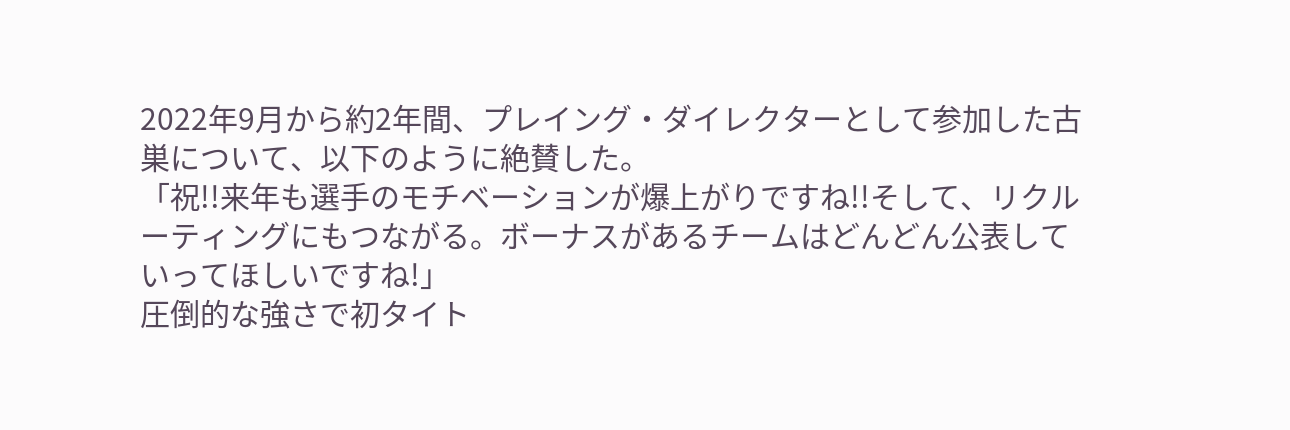2022年9月から約2年間、プレイング・ダイレクターとして参加した古巣について、以下のように絶賛した。
「祝!!来年も選手のモチベーションが爆上がりですね!!そして、リクルーティングにもつながる。ボーナスがあるチームはどんどん公表していってほしいですね!」
圧倒的な強さで初タイト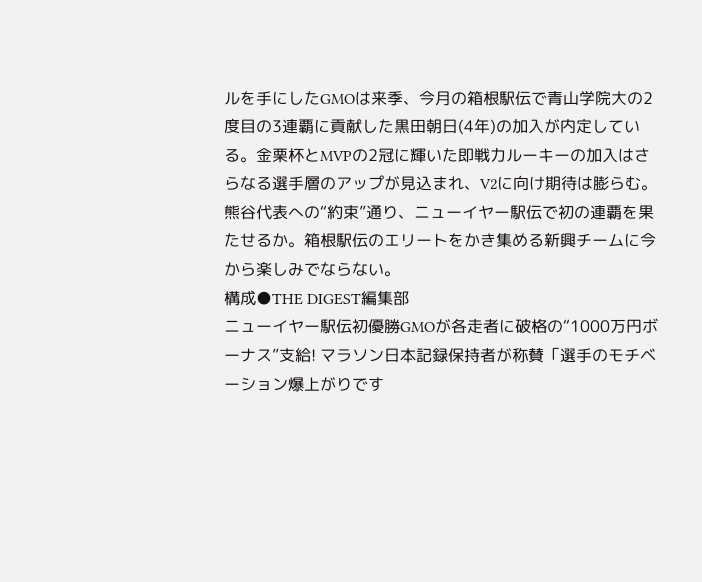ルを手にしたGMOは来季、今月の箱根駅伝で青山学院大の2度目の3連覇に貢献した黒田朝日(4年)の加入が内定している。金栗杯とMVPの2冠に輝いた即戦力ルーキーの加入はさらなる選手層のアップが見込まれ、V2に向け期待は膨らむ。
熊谷代表への“約束”通り、ニューイヤー駅伝で初の連覇を果たせるか。箱根駅伝のエリートをかき集める新興チームに今から楽しみでならない。
構成●THE DIGEST編集部
ニューイヤー駅伝初優勝GMOが各走者に破格の“1000万円ボーナス”支給! マラソン日本記録保持者が称賛「選手のモチベーション爆上がりです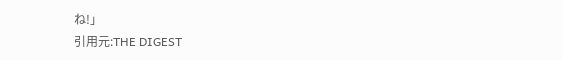ね!」
引用元:THE DIGEST